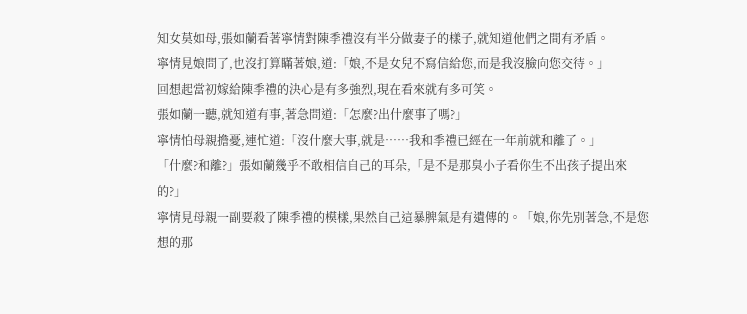知女莫如母,張如蘭看著寧情對陳季禮沒有半分做妻子的樣子,就知道他們之間有矛盾。
寧情見娘問了,也沒打算瞞著娘,道:「娘,不是女兒不寫信給您,而是我沒臉向您交待。」
回想起當初嫁給陳季禮的決心是有多強烈,現在看來就有多可笑。
張如蘭一聽,就知道有事,著急問道:「怎麼?出什麼事了嗎?」
寧情怕母親擔憂,連忙道:「沒什麼大事,就是……我和季禮已經在一年前就和離了。」
「什麼?和離?」張如蘭幾乎不敢相信自己的耳朵,「是不是那臭小子看你生不出孩子提出來的?」
寧情見母親一副要殺了陳季禮的模樣,果然自己這暴脾氣是有遺傳的。「娘,你先別著急,不是您想的那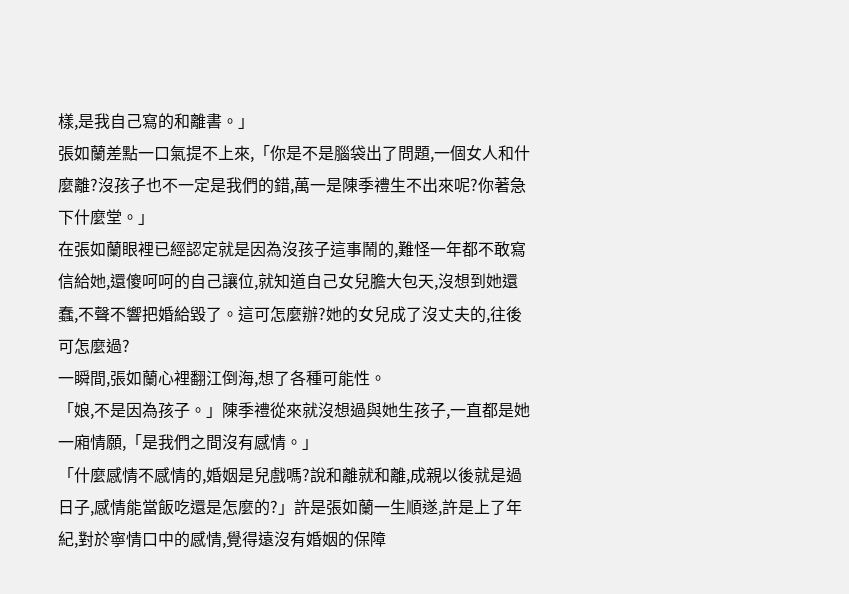樣,是我自己寫的和離書。」
張如蘭差點一口氣提不上來,「你是不是腦袋出了問題,一個女人和什麼離?沒孩子也不一定是我們的錯,萬一是陳季禮生不出來呢?你著急下什麼堂。」
在張如蘭眼裡已經認定就是因為沒孩子這事鬧的,難怪一年都不敢寫信給她,還傻呵呵的自己讓位,就知道自己女兒膽大包天,沒想到她還蠢,不聲不響把婚給毀了。這可怎麼辦?她的女兒成了沒丈夫的,往後可怎麼過?
一瞬間,張如蘭心裡翻江倒海,想了各種可能性。
「娘,不是因為孩子。」陳季禮從來就沒想過與她生孩子,一直都是她一廂情願,「是我們之間沒有感情。」
「什麼感情不感情的,婚姻是兒戲嗎?說和離就和離,成親以後就是過日子,感情能當飯吃還是怎麼的?」許是張如蘭一生順遂,許是上了年紀,對於寧情口中的感情,覺得遠沒有婚姻的保障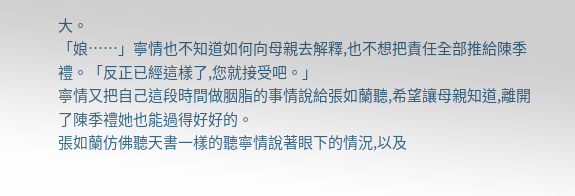大。
「娘……」寧情也不知道如何向母親去解釋,也不想把責任全部推給陳季禮。「反正已經這樣了,您就接受吧。」
寧情又把自己這段時間做胭脂的事情說給張如蘭聽,希望讓母親知道,離開了陳季禮她也能過得好好的。
張如蘭仿佛聽天書一樣的聽寧情說著眼下的情況,以及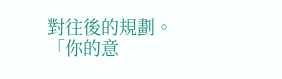對往後的規劃。
「你的意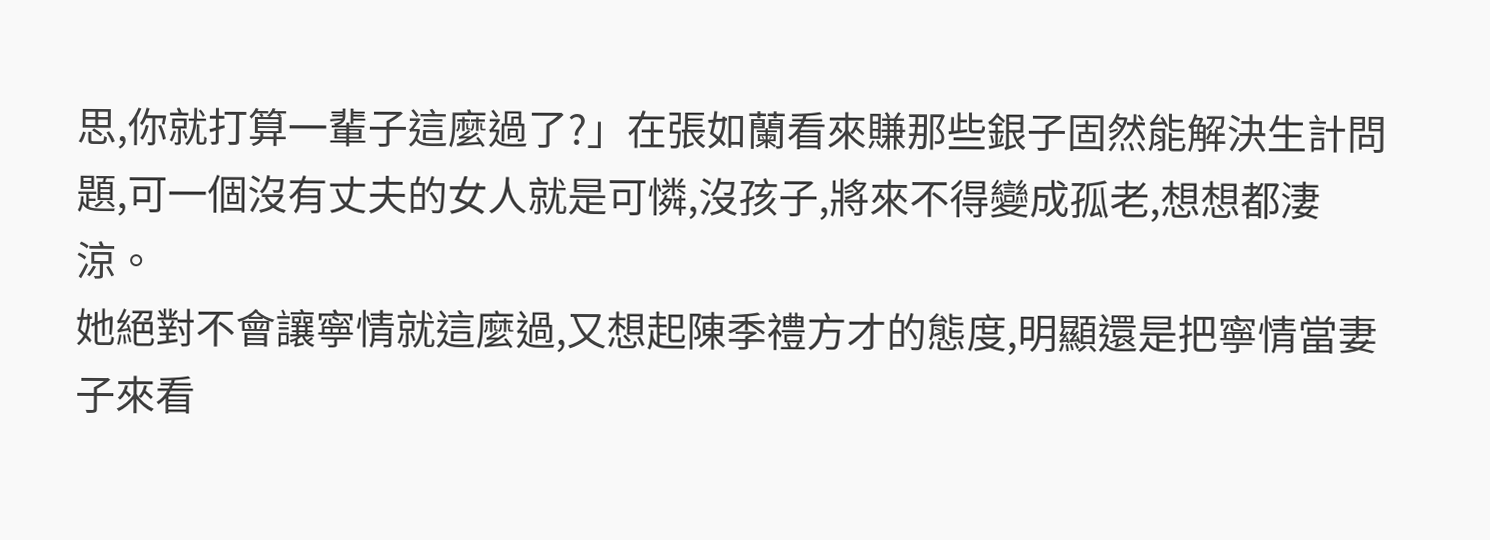思,你就打算一輩子這麼過了?」在張如蘭看來賺那些銀子固然能解決生計問題,可一個沒有丈夫的女人就是可憐,沒孩子,將來不得變成孤老,想想都淒涼。
她絕對不會讓寧情就這麼過,又想起陳季禮方才的態度,明顯還是把寧情當妻子來看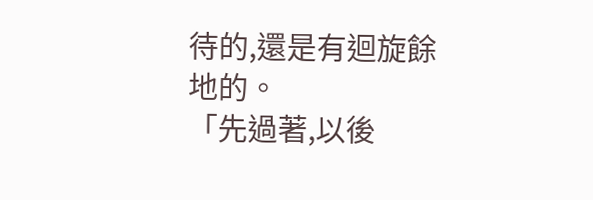待的,還是有迴旋餘地的。
「先過著,以後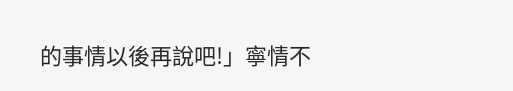的事情以後再說吧!」寧情不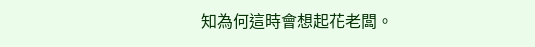知為何這時會想起花老闆。